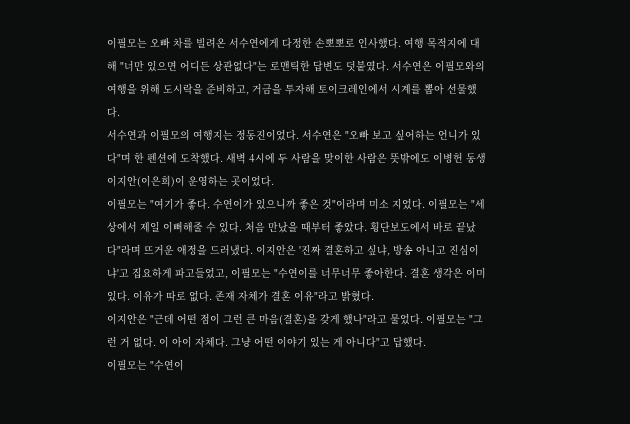이필모는 오빠 차를 빌려온 서수연에게 다정한 손뽀뽀로 인사했다. 여행 목적지에 대해 "너만 있으면 어디든 상관없다"는 로맨틱한 답변도 덧붙였다. 서수연은 이필모와의 여행을 위해 도시락을 준비하고, 거금을 투자해 토이크레인에서 시계를 뽑아 선물했다.
서수연과 이필모의 여행지는 정동진이었다. 서수연은 "오빠 보고 싶어하는 언니가 있다"며 한 펜션에 도착했다. 새벽 4시에 두 사람을 맞이한 사람은 뜻밖에도 이병헌 동생 이지안(이은희)이 운영하는 곳이었다.
이필모는 "여기가 좋다. 수연이가 있으니까 좋은 것"이라며 미소 지었다. 이필모는 "세상에서 제일 이뻐해줄 수 있다. 처음 만났을 때부터 좋았다. 횡단보도에서 바로 끝났다"라며 뜨거운 애정을 드러냈다. 이지안은 '진짜 결혼하고 싶냐, 방송 아니고 진심이냐'고 집요하게 파고들었고, 이필모는 "수연이를 너무너무 좋아한다. 결혼 생각은 이미 있다. 이유가 따로 없다. 존재 자체가 결혼 이유"라고 밝혔다.
이지안은 "근데 어떤 점이 그런 큰 마음(결혼)을 갖게 했나"라고 물었다. 이필모는 "그런 거 없다. 이 아이 자체다. 그냥 어떤 이야기 있는 게 아니다"고 답했다.
이필모는 "수연이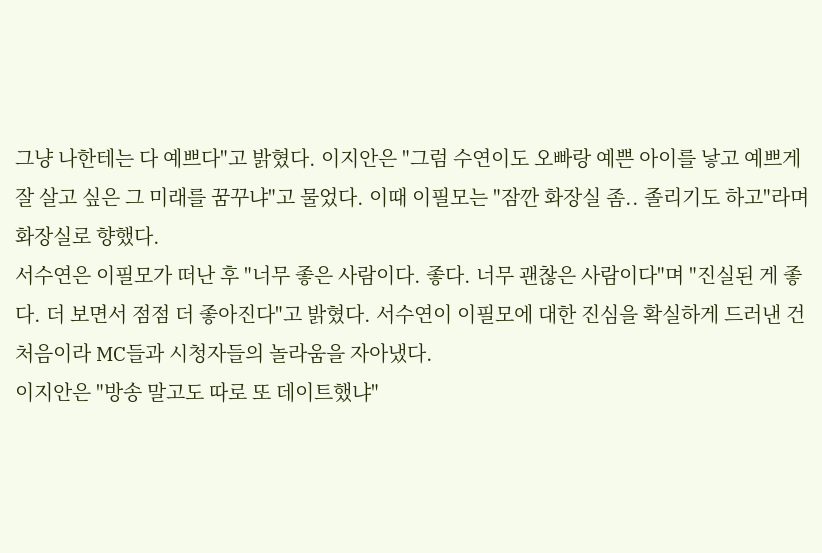그냥 나한테는 다 예쁘다"고 밝혔다. 이지안은 "그럼 수연이도 오빠랑 예쁜 아이를 낳고 예쁘게 잘 살고 싶은 그 미래를 꿈꾸냐"고 물었다. 이때 이필모는 "잠깐 화장실 좀.. 졸리기도 하고"라며 화장실로 향했다.
서수연은 이필모가 떠난 후 "너무 좋은 사람이다. 좋다. 너무 괜찮은 사람이다"며 "진실된 게 좋다. 더 보면서 점점 더 좋아진다"고 밝혔다. 서수연이 이필모에 대한 진심을 확실하게 드러낸 건 처음이라 MC들과 시청자들의 놀라움을 자아냈다.
이지안은 "방송 말고도 따로 또 데이트했냐"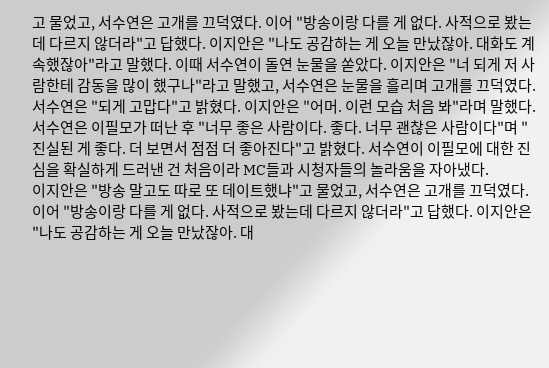고 물었고, 서수연은 고개를 끄덕였다. 이어 "방송이랑 다를 게 없다. 사적으로 봤는데 다르지 않더라"고 답했다. 이지안은 "나도 공감하는 게 오늘 만났잖아. 대화도 계속했잖아"라고 말했다. 이때 서수연이 돌연 눈물을 쏟았다. 이지안은 "너 되게 저 사람한테 감동을 많이 했구나"라고 말했고, 서수연은 눈물을 흘리며 고개를 끄덕였다. 서수연은 "되게 고맙다"고 밝혔다. 이지안은 "어머. 이런 모습 처음 봐"라며 말했다.
서수연은 이필모가 떠난 후 "너무 좋은 사람이다. 좋다. 너무 괜찮은 사람이다"며 "진실된 게 좋다. 더 보면서 점점 더 좋아진다"고 밝혔다. 서수연이 이필모에 대한 진심을 확실하게 드러낸 건 처음이라 MC들과 시청자들의 놀라움을 자아냈다.
이지안은 "방송 말고도 따로 또 데이트했냐"고 물었고, 서수연은 고개를 끄덕였다. 이어 "방송이랑 다를 게 없다. 사적으로 봤는데 다르지 않더라"고 답했다. 이지안은 "나도 공감하는 게 오늘 만났잖아. 대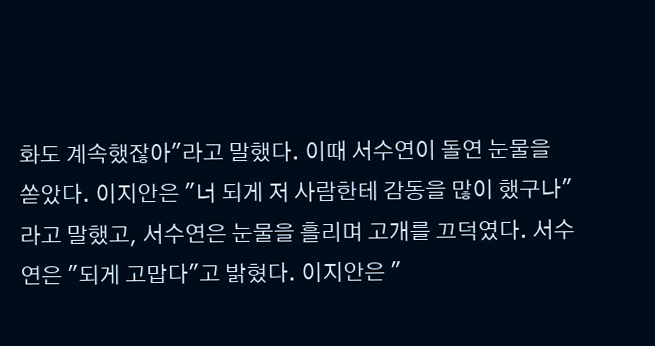화도 계속했잖아"라고 말했다. 이때 서수연이 돌연 눈물을 쏟았다. 이지안은 "너 되게 저 사람한테 감동을 많이 했구나"라고 말했고, 서수연은 눈물을 흘리며 고개를 끄덕였다. 서수연은 "되게 고맙다"고 밝혔다. 이지안은 "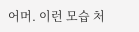어머. 이런 모습 처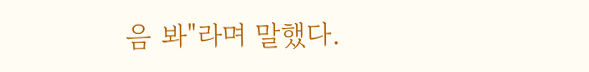음 봐"라며 말했다.